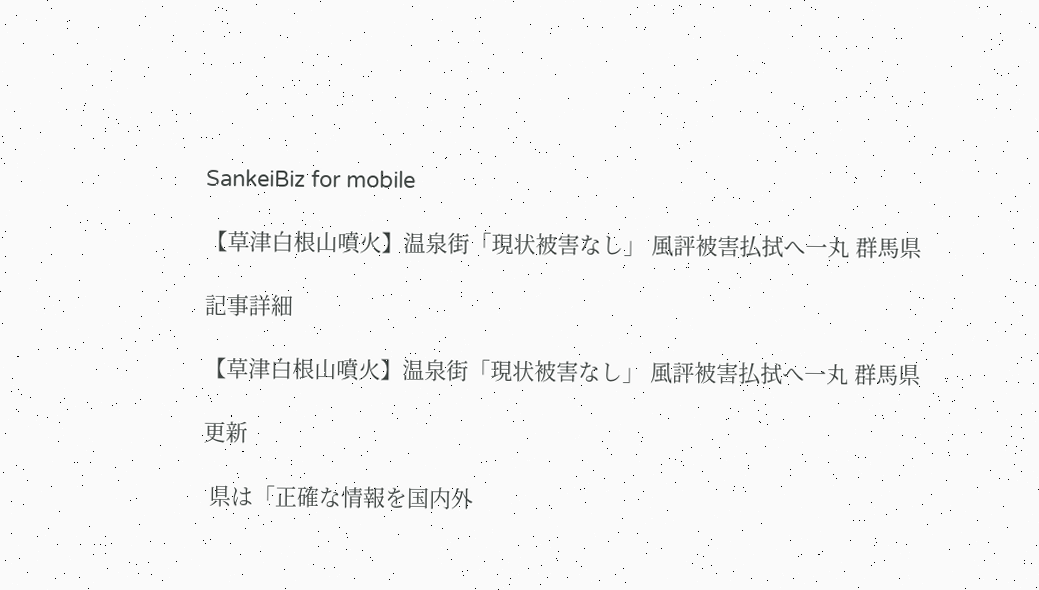SankeiBiz for mobile

【草津白根山噴火】温泉街「現状被害なし」 風評被害払拭へ一丸 群馬県

記事詳細

【草津白根山噴火】温泉街「現状被害なし」 風評被害払拭へ一丸 群馬県

更新

 県は「正確な情報を国内外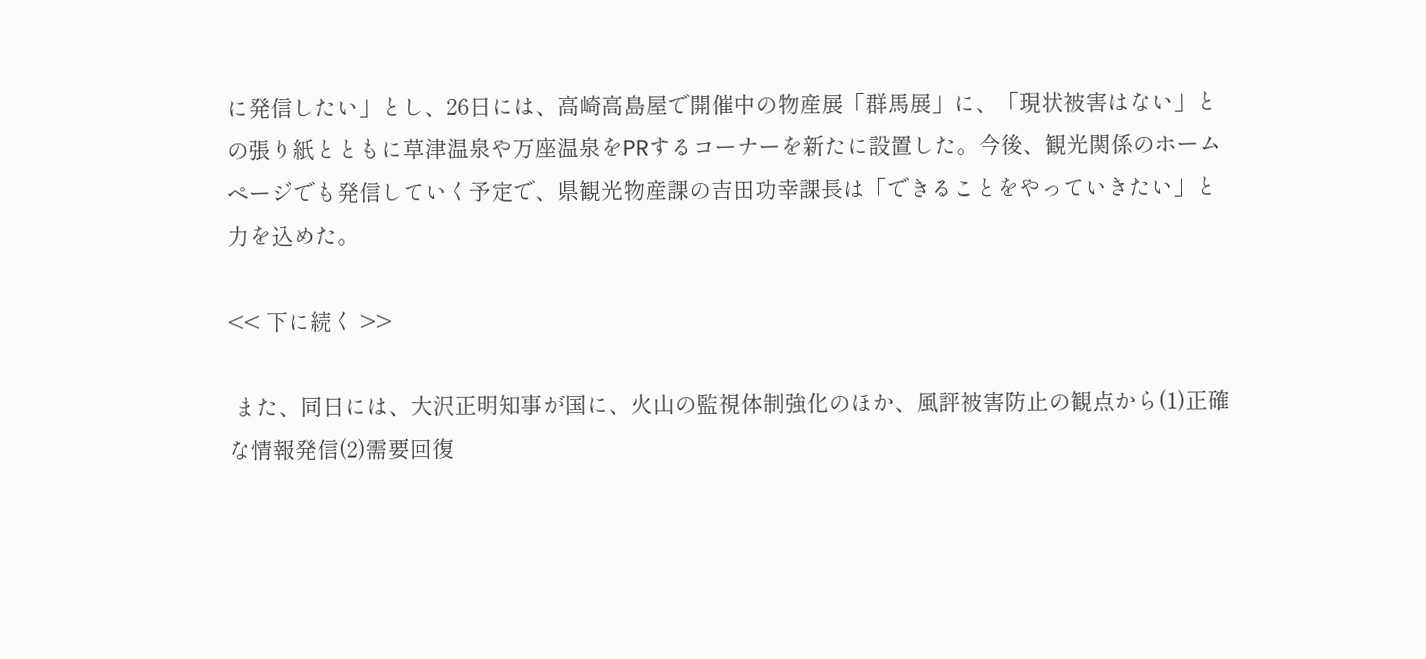に発信したい」とし、26日には、高崎高島屋で開催中の物産展「群馬展」に、「現状被害はない」との張り紙とともに草津温泉や万座温泉をPRするコーナーを新たに設置した。今後、観光関係のホームページでも発信していく予定で、県観光物産課の吉田功幸課長は「できることをやっていきたい」と力を込めた。

<< 下に続く >>

 また、同日には、大沢正明知事が国に、火山の監視体制強化のほか、風評被害防止の観点から(1)正確な情報発信(2)需要回復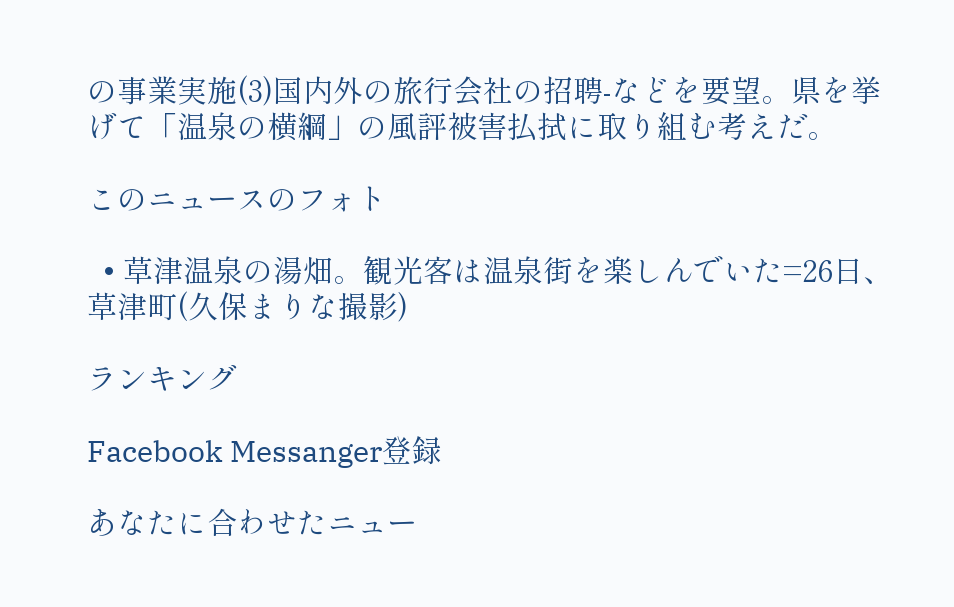の事業実施(3)国内外の旅行会社の招聘-などを要望。県を挙げて「温泉の横綱」の風評被害払拭に取り組む考えだ。

このニュースのフォト

  • 草津温泉の湯畑。観光客は温泉街を楽しんでいた=26日、草津町(久保まりな撮影)

ランキング

Facebook Messanger登録

あなたに合わせたニュー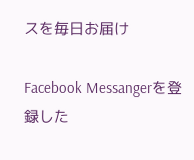スを毎日お届け

Facebook Messangerを登録した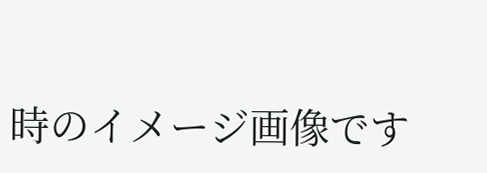時のイメージ画像です